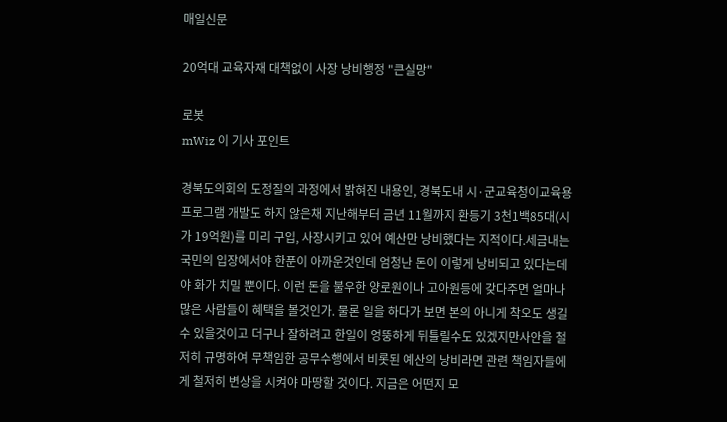매일신문

20억대 교육자재 대책없이 사장 낭비행정 "큰실망"

로봇
mWiz 이 기사 포인트

경북도의회의 도정질의 과정에서 밝혀진 내용인, 경북도내 시·군교육청이교육용 프로그램 개발도 하지 않은채 지난해부터 금년 11월까지 환등기 3천1백85대(시가 19억원)를 미리 구입, 사장시키고 있어 예산만 낭비했다는 지적이다.세금내는 국민의 입장에서야 한푼이 아까운것인데 엄청난 돈이 이렇게 낭비되고 있다는데야 화가 치밀 뿐이다. 이런 돈을 불우한 양로원이나 고아원등에 갖다주면 얼마나 많은 사람들이 혜택을 볼것인가. 물론 일을 하다가 보면 본의 아니게 착오도 생길 수 있을것이고 더구나 잘하려고 한일이 엉뚱하게 뒤틀릴수도 있겠지만사안을 철저히 규명하여 무책임한 공무수행에서 비롯된 예산의 낭비라면 관련 책임자들에게 철저히 변상을 시켜야 마땅할 것이다. 지금은 어떤지 모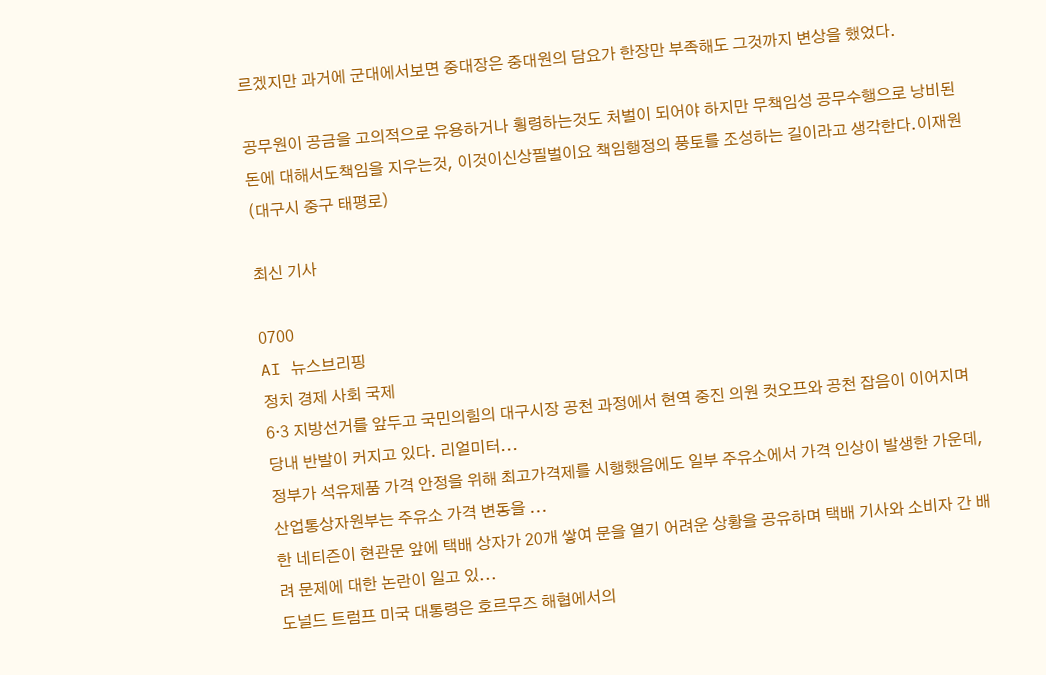르겠지만 과거에 군대에서보면 중대장은 중대원의 담요가 한장만 부족해도 그것까지 변상을 했었다.

공무원이 공금을 고의적으로 유용하거나 횡령하는것도 처벌이 되어야 하지만 무책임성 공무수행으로 낭비된 돈에 대해서도책임을 지우는것, 이것이신상필벌이요 책임행정의 풍토를 조성하는 길이라고 생각한다.이재원(대구시 중구 태평로)

최신 기사

0700
AI 뉴스브리핑
정치 경제 사회 국제
6·3 지방선거를 앞두고 국민의힘의 대구시장 공천 과정에서 현역 중진 의원 컷오프와 공천 잡음이 이어지며 당내 반발이 커지고 있다. 리얼미터...
정부가 석유제품 가격 안정을 위해 최고가격제를 시행했음에도 일부 주유소에서 가격 인상이 발생한 가운데, 산업통상자원부는 주유소 가격 변동을 ...
한 네티즌이 현관문 앞에 택배 상자가 20개 쌓여 문을 열기 어려운 상황을 공유하며 택배 기사와 소비자 간 배려 문제에 대한 논란이 일고 있...
도널드 트럼프 미국 대통령은 호르무즈 해협에서의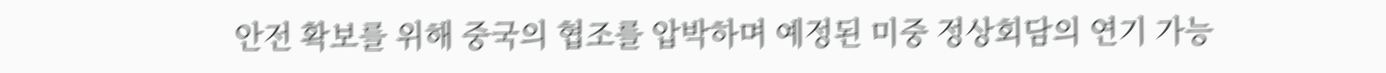안전 확보를 위해 중국의 협조를 압박하며 예정된 미중 정상회담의 연기 가능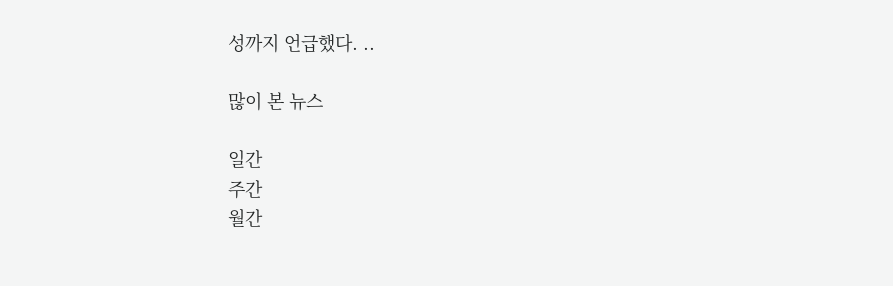성까지 언급했다. ..

많이 본 뉴스

일간
주간
월간